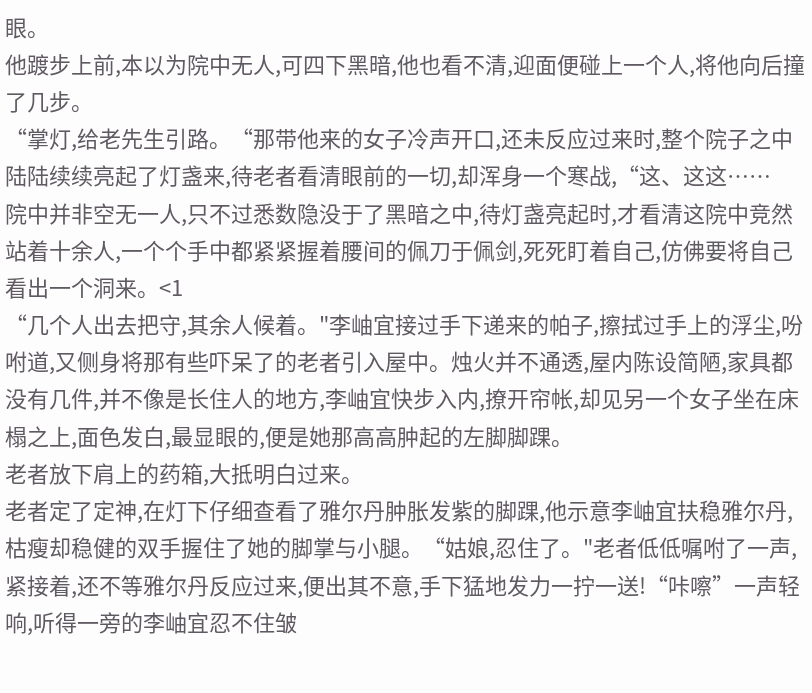眼。
他踱步上前,本以为院中无人,可四下黑暗,他也看不清,迎面便碰上一个人,将他向后撞了几步。
“掌灯,给老先生引路。“那带他来的女子冷声开口,还未反应过来时,整个院子之中陆陆续续亮起了灯盏来,待老者看清眼前的一切,却浑身一个寒战,“这、这这……
院中并非空无一人,只不过悉数隐没于了黑暗之中,待灯盏亮起时,才看清这院中竞然站着十余人,一个个手中都紧紧握着腰间的佩刀于佩剑,死死盯着自己,仿佛要将自己看出一个洞来。<1
“几个人出去把守,其余人候着。"李岫宜接过手下递来的帕子,擦拭过手上的浮尘,吩咐道,又侧身将那有些吓呆了的老者引入屋中。烛火并不通透,屋内陈设简陋,家具都没有几件,并不像是长住人的地方,李岫宜快步入内,撩开帘帐,却见另一个女子坐在床榻之上,面色发白,最显眼的,便是她那高高肿起的左脚脚踝。
老者放下肩上的药箱,大抵明白过来。
老者定了定神,在灯下仔细查看了雅尔丹肿胀发紫的脚踝,他示意李岫宜扶稳雅尔丹,枯瘦却稳健的双手握住了她的脚掌与小腿。“姑娘,忍住了。"老者低低嘱咐了一声,紧接着,还不等雅尔丹反应过来,便出其不意,手下猛地发力一拧一送!“咔嚓”一声轻响,听得一旁的李岫宜忍不住皱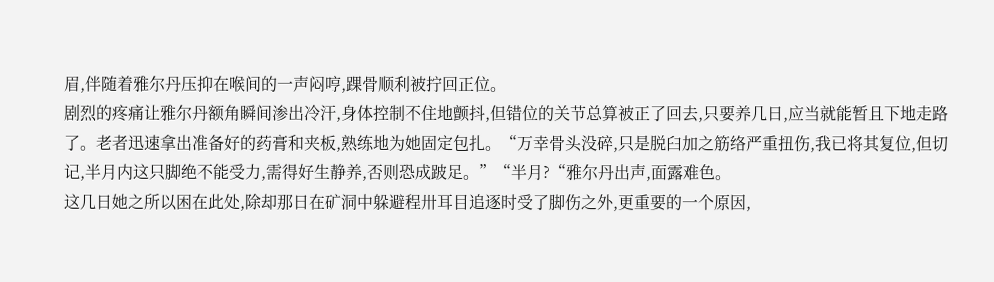眉,伴随着雅尔丹压抑在喉间的一声闷哼,踝骨顺利被拧回正位。
剧烈的疼痛让雅尔丹额角瞬间渗出冷汗,身体控制不住地颤抖,但错位的关节总算被正了回去,只要养几日,应当就能暂且下地走路了。老者迅速拿出准备好的药膏和夹板,熟练地为她固定包扎。“万幸骨头没碎,只是脱臼加之筋络严重扭伤,我已将其复位,但切记,半月内这只脚绝不能受力,需得好生静养,否则恐成跛足。”“半月?“雅尔丹出声,面露难色。
这几日她之所以困在此处,除却那日在矿洞中躲避程卅耳目追逐时受了脚伤之外,更重要的一个原因,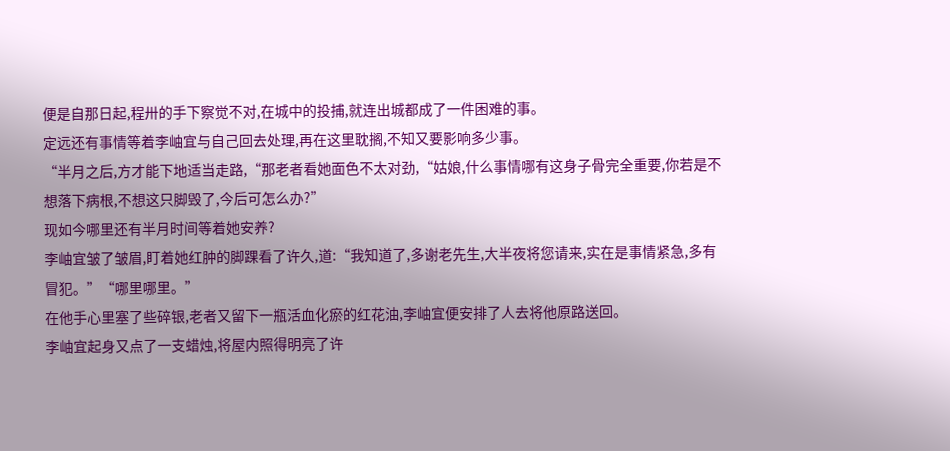便是自那日起,程卅的手下察觉不对,在城中的投捕,就连出城都成了一件困难的事。
定远还有事情等着李岫宜与自己回去处理,再在这里耽搁,不知又要影响多少事。
“半月之后,方才能下地适当走路,“那老者看她面色不太对劲,“姑娘,什么事情哪有这身子骨完全重要,你若是不想落下病根,不想这只脚毁了,今后可怎么办?”
现如今哪里还有半月时间等着她安养?
李岫宜皱了皱眉,盯着她红肿的脚踝看了许久,道:“我知道了,多谢老先生,大半夜将您请来,实在是事情紧急,多有冒犯。”“哪里哪里。”
在他手心里塞了些碎银,老者又留下一瓶活血化瘀的红花油,李岫宜便安排了人去将他原路送回。
李岫宜起身又点了一支蜡烛,将屋内照得明亮了许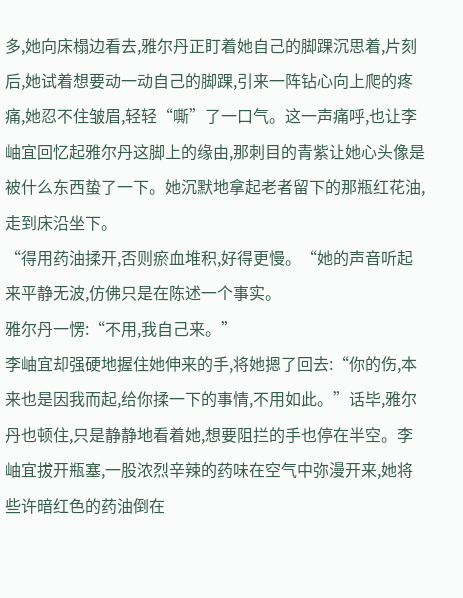多,她向床榻边看去,雅尔丹正盯着她自己的脚踝沉思着,片刻后,她试着想要动一动自己的脚踝,引来一阵钻心向上爬的疼痛,她忍不住皱眉,轻轻“嘶”了一口气。这一声痛呼,也让李岫宜回忆起雅尔丹这脚上的缘由,那刺目的青紫让她心头像是被什么东西蛰了一下。她沉默地拿起老者留下的那瓶红花油,走到床沿坐下。
“得用药油揉开,否则瘀血堆积,好得更慢。“她的声音听起来平静无波,仿佛只是在陈述一个事实。
雅尔丹一愣:“不用,我自己来。”
李岫宜却强硬地握住她伸来的手,将她摁了回去:“你的伤,本来也是因我而起,给你揉一下的事情,不用如此。”话毕,雅尔丹也顿住,只是静静地看着她,想要阻拦的手也停在半空。李岫宜拔开瓶塞,一股浓烈辛辣的药味在空气中弥漫开来,她将些许暗红色的药油倒在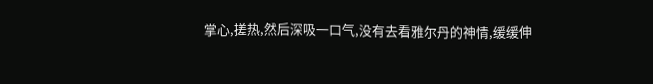掌心,搓热,然后深吸一口气,没有去看雅尔丹的神情,缓缓伸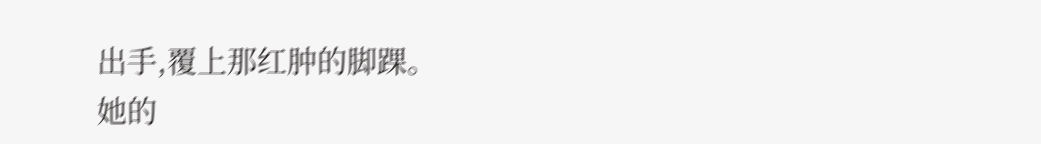出手,覆上那红肿的脚踝。
她的